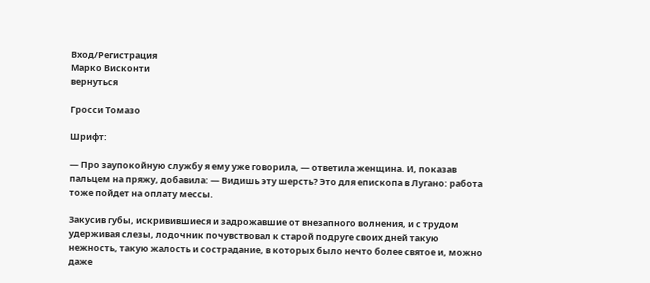Вход/Регистрация
Марко Висконти
вернуться

Гросси Томазо

Шрифт:

— Про заупокойную службу я ему уже говорила, — ответила женщина. И, показав пальцем на пряжу, добавила: — Видишь эту шерсть? Это для епископа в Лугано: работа тоже пойдет на оплату мессы.

Закусив губы, искривившиеся и задрожавшие от внезапного волнения, и с трудом удерживая слезы, лодочник почувствовал к старой подруге своих дней такую нежность, такую жалость и сострадание, в которых было нечто более святое и, можно даже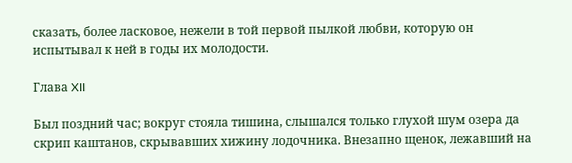сказать, более ласковое, нежели в той первой пылкой любви, которую он испытывал к ней в годы их молодости.

Глава XII

Был поздний час; вокруг стояла тишина, слышался только глухой шум озера да скрип каштанов, скрывавших хижину лодочника. Внезапно щенок, лежавший на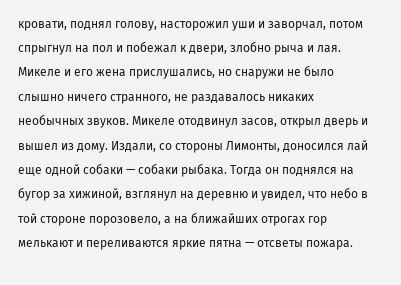кровати, поднял голову, насторожил уши и заворчал, потом спрыгнул на пол и побежал к двери, злобно рыча и лая. Микеле и его жена прислушались, но снаружи не было слышно ничего странного, не раздавалось никаких необычных звуков. Микеле отодвинул засов, открыл дверь и вышел из дому. Издали, со стороны Лимонты, доносился лай еще одной собаки — собаки рыбака. Тогда он поднялся на бугор за хижиной, взглянул на деревню и увидел, что небо в той стороне порозовело, а на ближайших отрогах гор мелькают и переливаются яркие пятна — отсветы пожара.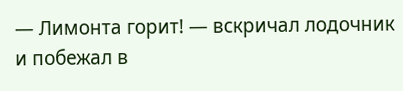— Лимонта горит! — вскричал лодочник и побежал в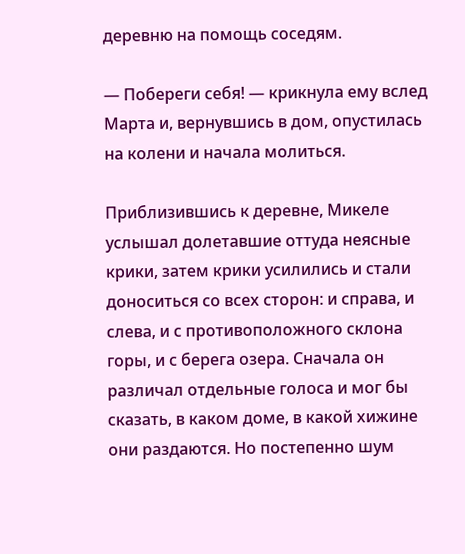деревню на помощь соседям.

— Побереги себя! — крикнула ему вслед Марта и, вернувшись в дом, опустилась на колени и начала молиться.

Приблизившись к деревне, Микеле услышал долетавшие оттуда неясные крики, затем крики усилились и стали доноситься со всех сторон: и справа, и слева, и с противоположного склона горы, и с берега озера. Сначала он различал отдельные голоса и мог бы сказать, в каком доме, в какой хижине они раздаются. Но постепенно шум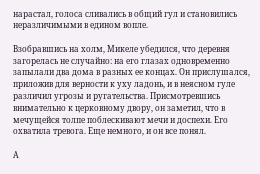нарастал, голоса сливались в общий гул и становились неразличимыми в едином вопле.

Взобравшись на холм, Микеле убедился, что деревня загорелась не случайно: на его глазах одновременно запылали два дома в разных ее концах. Он прислушался, приложив для верности к уху ладонь, и в неясном гуле различил угрозы и ругательства. Присмотревшись внимательно к церковному двору, он заметил, что в мечущейся толпе поблескивают мечи и доспехи. Его охватила тревога. Еще немного, и он все понял.

А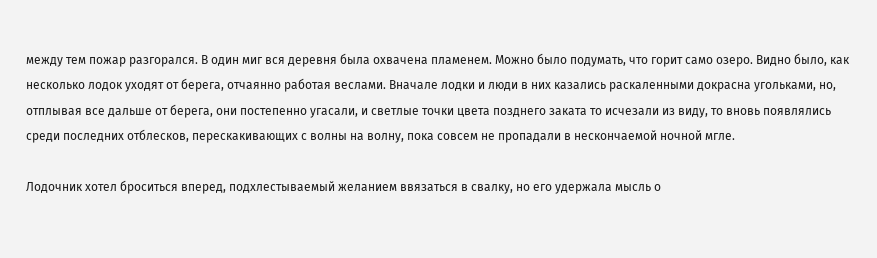между тем пожар разгорался. В один миг вся деревня была охвачена пламенем. Можно было подумать, что горит само озеро. Видно было, как несколько лодок уходят от берега, отчаянно работая веслами. Вначале лодки и люди в них казались раскаленными докрасна угольками, но, отплывая все дальше от берега, они постепенно угасали, и светлые точки цвета позднего заката то исчезали из виду, то вновь появлялись среди последних отблесков, перескакивающих с волны на волну, пока совсем не пропадали в нескончаемой ночной мгле.

Лодочник хотел броситься вперед, подхлестываемый желанием ввязаться в свалку, но его удержала мысль о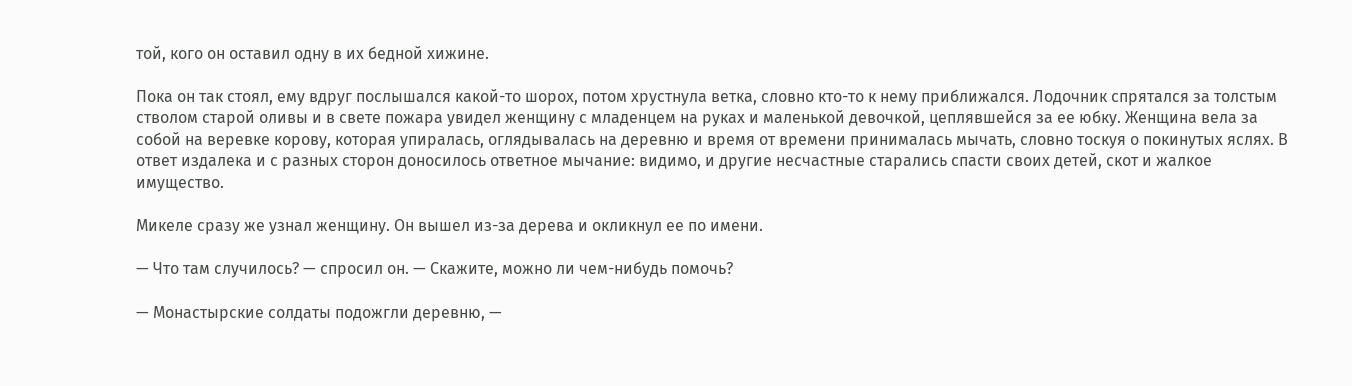той, кого он оставил одну в их бедной хижине.

Пока он так стоял, ему вдруг послышался какой-то шорох, потом хрустнула ветка, словно кто-то к нему приближался. Лодочник спрятался за толстым стволом старой оливы и в свете пожара увидел женщину с младенцем на руках и маленькой девочкой, цеплявшейся за ее юбку. Женщина вела за собой на веревке корову, которая упиралась, оглядывалась на деревню и время от времени принималась мычать, словно тоскуя о покинутых яслях. В ответ издалека и с разных сторон доносилось ответное мычание: видимо, и другие несчастные старались спасти своих детей, скот и жалкое имущество.

Микеле сразу же узнал женщину. Он вышел из-за дерева и окликнул ее по имени.

— Что там случилось? — спросил он. — Скажите, можно ли чем-нибудь помочь?

— Монастырские солдаты подожгли деревню, —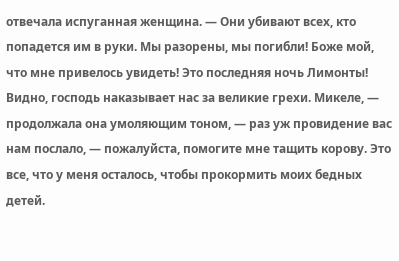отвечала испуганная женщина. — Они убивают всех, кто попадется им в руки. Мы разорены, мы погибли! Боже мой, что мне привелось увидеть! Это последняя ночь Лимонты! Видно, господь наказывает нас за великие грехи. Микеле, — продолжала она умоляющим тоном, — раз уж провидение вас нам послало, — пожалуйста, помогите мне тащить корову. Это все, что у меня осталось, чтобы прокормить моих бедных детей.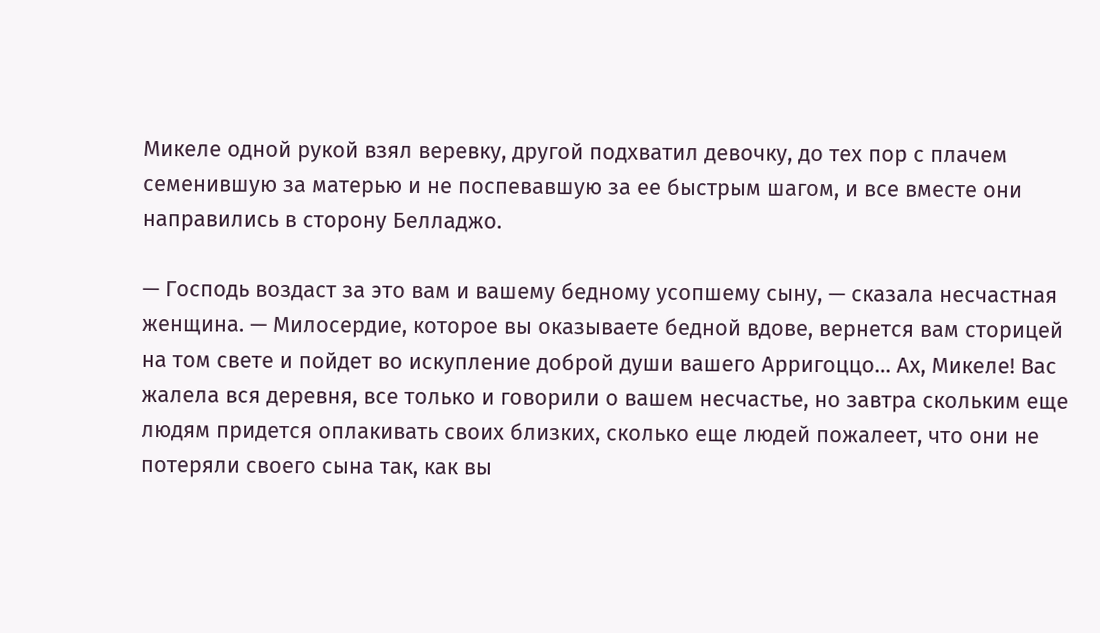Микеле одной рукой взял веревку, другой подхватил девочку, до тех пор с плачем семенившую за матерью и не поспевавшую за ее быстрым шагом, и все вместе они направились в сторону Белладжо.

— Господь воздаст за это вам и вашему бедному усопшему сыну, — сказала несчастная женщина. — Милосердие, которое вы оказываете бедной вдове, вернется вам сторицей на том свете и пойдет во искупление доброй души вашего Арригоццо… Ах, Микеле! Вас жалела вся деревня, все только и говорили о вашем несчастье, но завтра скольким еще людям придется оплакивать своих близких, сколько еще людей пожалеет, что они не потеряли своего сына так, как вы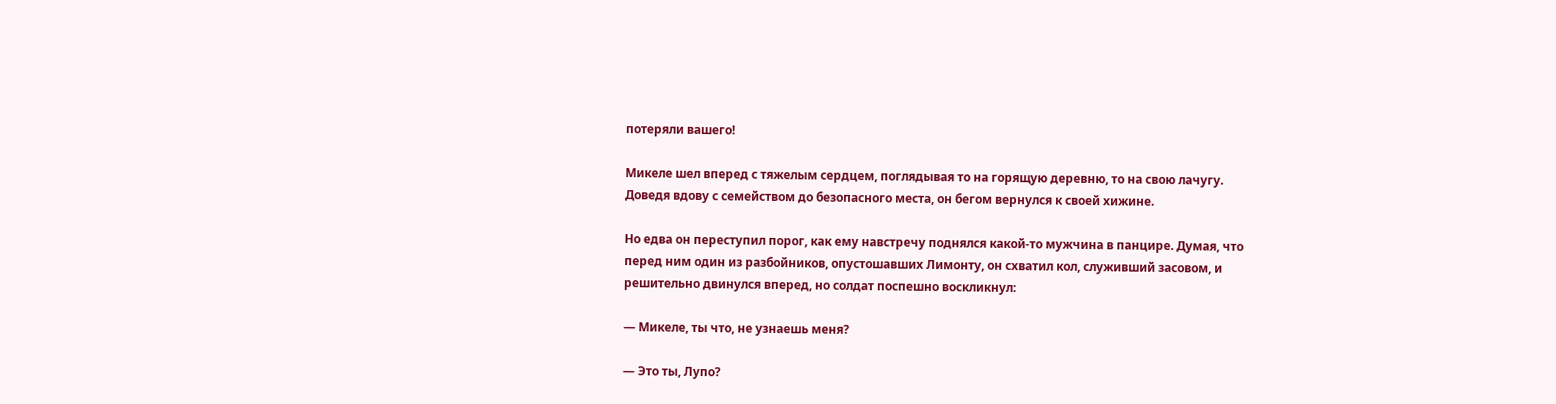потеряли вашего!

Микеле шел вперед с тяжелым сердцем, поглядывая то на горящую деревню, то на свою лачугу. Доведя вдову с семейством до безопасного места, он бегом вернулся к своей хижине.

Но едва он переступил порог, как ему навстречу поднялся какой-то мужчина в панцире. Думая, что перед ним один из разбойников, опустошавших Лимонту, он схватил кол, служивший засовом, и решительно двинулся вперед, но солдат поспешно воскликнул:

— Микеле, ты что, не узнаешь меня?

— Это ты, Лупо?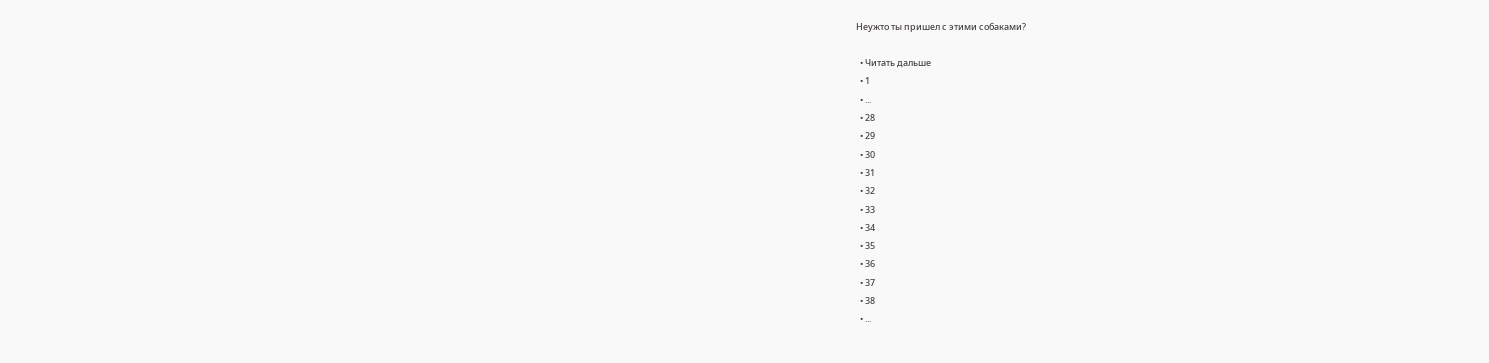Неужто ты пришел с этими собаками?

  • Читать дальше
  • 1
  • ...
  • 28
  • 29
  • 30
  • 31
  • 32
  • 33
  • 34
  • 35
  • 36
  • 37
  • 38
  • ...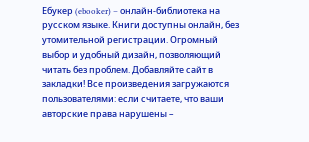Ебукер (ebooker) – онлайн-библиотека на русском языке. Книги доступны онлайн, без утомительной регистрации. Огромный выбор и удобный дизайн, позволяющий читать без проблем. Добавляйте сайт в закладки! Все произведения загружаются пользователями: если считаете, что ваши авторские права нарушены –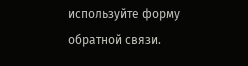используйте форму обратной связи.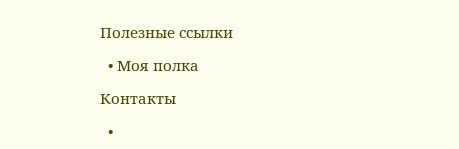Полезные ссылки

  • Моя полка

Контакты

  •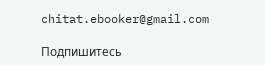chitat.ebooker@gmail.com

Подпишитесь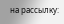на рассылку: